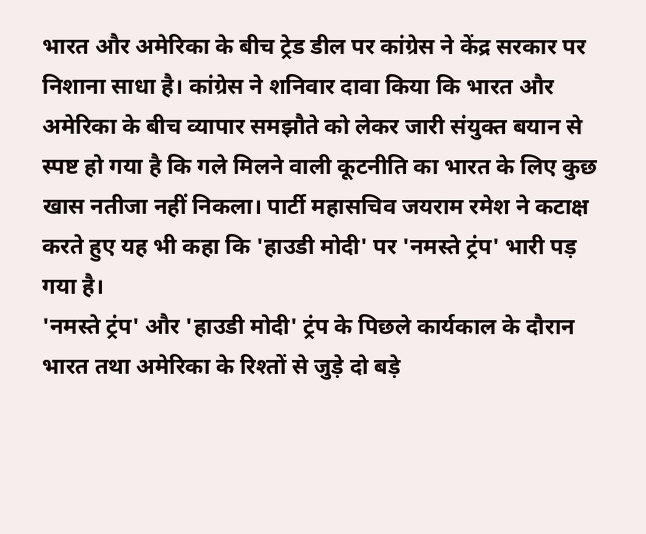भारत और अमेरिका के बीच ट्रेड डील पर कांग्रेस ने केंद्र सरकार पर निशाना साधा है। कांग्रेस ने शनिवार दावा किया कि भारत और अमेरिका के बीच व्यापार समझौते को लेकर जारी संयुक्त बयान से स्पष्ट हो गया है कि गले मिलने वाली कूटनीति का भारत के लिए कुछ खास नतीजा नहीं निकला। पार्टी महासचिव जयराम रमेश ने कटाक्ष करते हुए यह भी कहा कि 'हाउडी मोदी' पर 'नमस्ते ट्रंप' भारी पड़ गया है।
'नमस्ते ट्रंप' और 'हाउडी मोदी' ट्रंप के पिछले कार्यकाल के दौरान भारत तथा अमेरिका के रिश्तों से जुड़े दो बड़े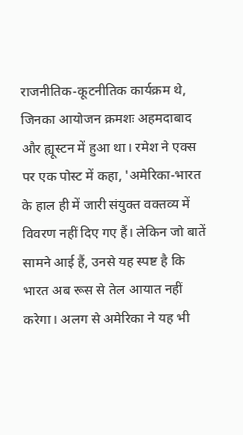राजनीतिक-कूटनीतिक कार्यक्रम थे, जिनका आयोजन क्रमशः अहमदाबाद और ह्यूस्टन में हुआ था। रमेश ने एक्स पर एक पोस्ट में कहा, 'अमेरिका-भारत के हाल ही में जारी संयुक्त वक्तव्य में विवरण नहीं दिए गए हैं। लेकिन जो बातें सामने आई हैं, उनसे यह स्पष्ट है कि भारत अब रूस से तेल आयात नहीं करेगा। अलग से अमेरिका ने यह भी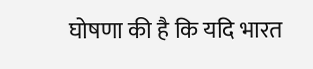घोषणा की है कि यदि भारत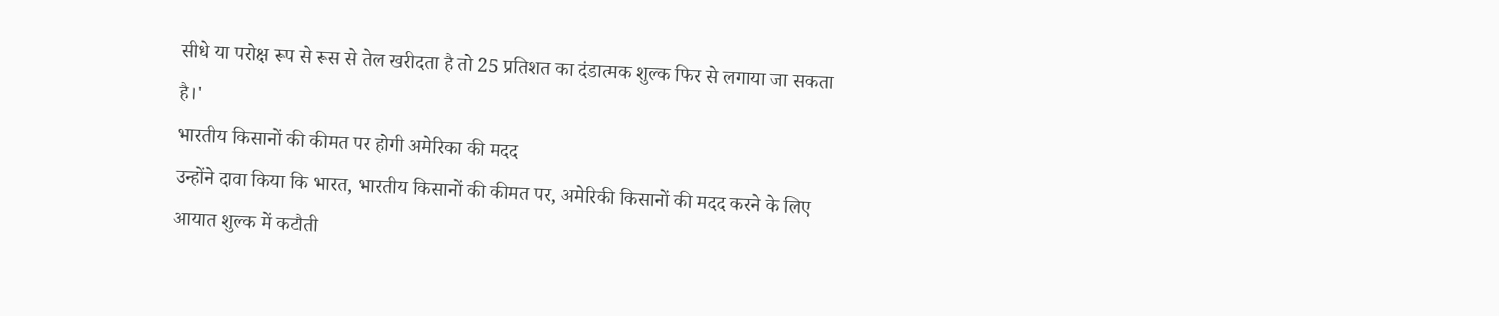सीधे या परोक्ष रूप से रूस से तेल खरीदता है तो 25 प्रतिशत का दंडात्मक शुल्क फिर से लगाया जा सकता है।'
भारतीय किसानों की कीमत पर होगी अमेरिका की मदद
उन्होंने दावा किया कि भारत, भारतीय किसानों की कीमत पर, अमेरिकी किसानों की मदद करने के लिए आयात शुल्क में कटौती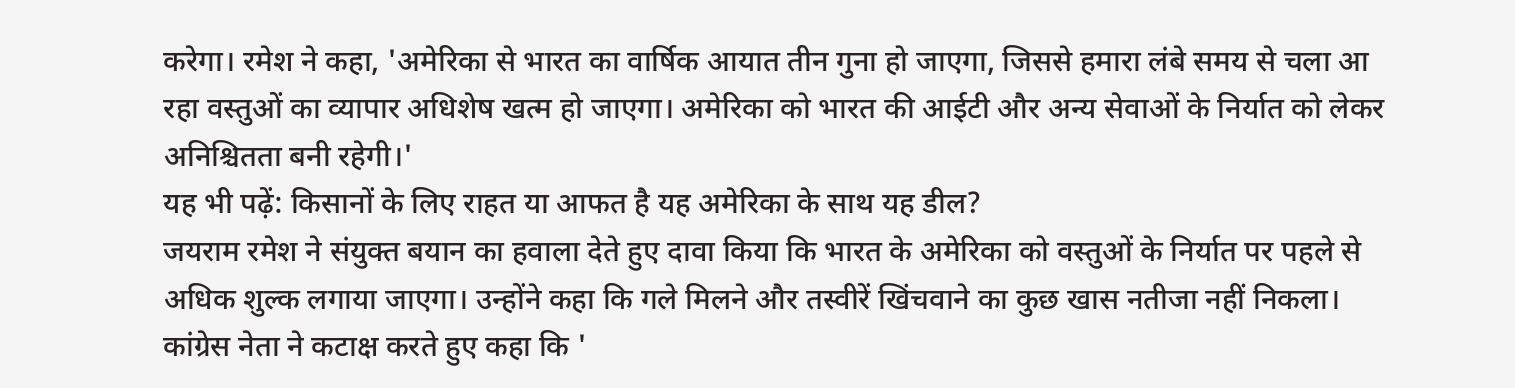करेगा। रमेश ने कहा, 'अमेरिका से भारत का वार्षिक आयात तीन गुना हो जाएगा, जिससे हमारा लंबे समय से चला आ रहा वस्तुओं का व्यापार अधिशेष खत्म हो जाएगा। अमेरिका को भारत की आईटी और अन्य सेवाओं के निर्यात को लेकर अनिश्चितता बनी रहेगी।'
यह भी पढ़ें: किसानों के लिए राहत या आफत है यह अमेरिका के साथ यह डील?
जयराम रमेश ने संयुक्त बयान का हवाला देते हुए दावा किया कि भारत के अमेरिका को वस्तुओं के निर्यात पर पहले से अधिक शुल्क लगाया जाएगा। उन्होंने कहा कि गले मिलने और तस्वीरें खिंचवाने का कुछ खास नतीजा नहीं निकला। कांग्रेस नेता ने कटाक्ष करते हुए कहा कि '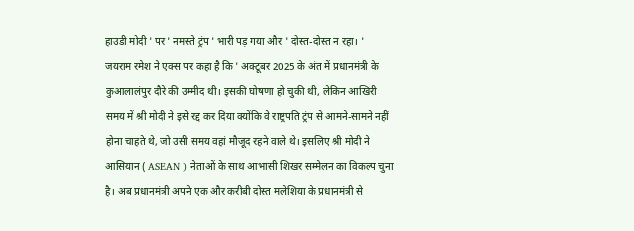हाउडी मोदी ' पर ' नमस्ते ट्रंप ' भारी पड़ गया और ' दोस्त-दोस्त न रहा। '
जयराम रमेश ने एक्स पर कहा है कि ' अक्टूबर 2025 के अंत में प्रधानमंत्री के कुआलालंपुर दौरे की उम्मीद थी। इसकी घोषणा हो चुकी थी, लेकिन आखिरी समय में श्री मोदी ने इसे रद्द कर दिया क्योंकि वे राष्ट्रपति ट्रंप से आमने-सामने नहीं होना चाहते थे, जो उसी समय वहां मौजूद रहने वाले थे। इसलिए श्री मोदी ने आसियान ( ASEAN ) नेताओं के साथ आभासी शिखर सम्मेलन का विकल्प चुना है। अब प्रधानमंत्री अपने एक और करीबी दोस्त मलेशिया के प्रधानमंत्री से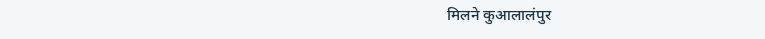मिलने कुआलालंपुर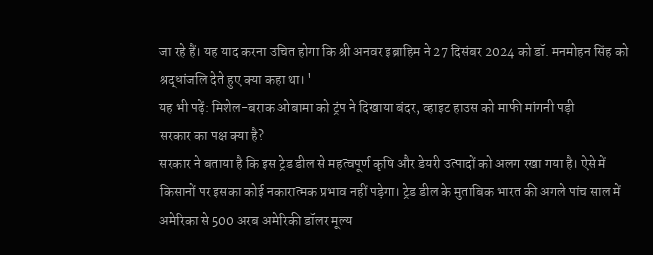जा रहे हैं। यह याद करना उचित होगा कि श्री अनवर इब्राहिम ने 27 दिसंबर 2024 को डॉ. मनमोहन सिंह को श्रद्धांजलि देते हुए क्या कहा था। '
यह भी पढ़ें: मिशेल-बराक ओबामा को ट्रंप ने दिखाया बंदर, व्हाइट हाउस को माफी मांगनी पड़ी
सरकार का पक्ष क्या है?
सरकार ने बताया है कि इस ट्रेड डील से महत्वपूर्ण कृषि और डेयरी उत्पादों को अलग रखा गया है। ऐसे में किसानों पर इसका कोई नकारात्मक प्रभाव नहीं पड़ेगा। ट्रेड डील के मुताबिक भारत की अगले पांच साल में अमेरिका से 500 अरब अमेरिकी डॉलर मूल्य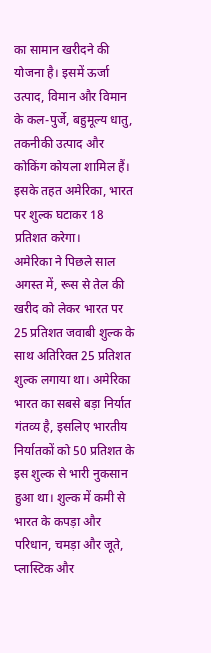का सामान खरीदने की योजना है। इसमें ऊर्जा उत्पाद, विमान और विमान के कल-पुर्जे, बहुमूल्य धातु, तकनीकी उत्पाद और कोकिंग कोयला शामिल हैं। इसके तहत अमेरिका, भारत पर शुल्क घटाकर 18 प्रतिशत करेगा।
अमेरिका ने पिछले साल अगस्त में, रूस से तेल की खरीद को लेकर भारत पर 25 प्रतिशत जवाबी शुल्क के साथ अतिरिक्त 25 प्रतिशत शुल्क लगाया था। अमेरिका भारत का सबसे बड़ा निर्यात गंतव्य है, इसलिए भारतीय निर्यातकों को 50 प्रतिशत के इस शुल्क से भारी नुकसान हुआ था। शुल्क में कमी से भारत के कपड़ा और परिधान, चमड़ा और जूते, प्लास्टिक और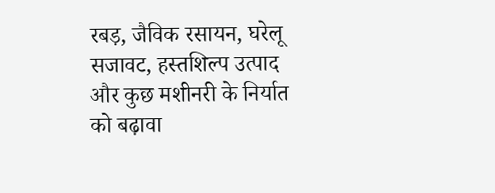रबड़, जैविक रसायन, घरेलू सजावट, हस्तशिल्प उत्पाद और कुछ मशीनरी के निर्यात को बढ़ावा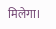मिलेगा।